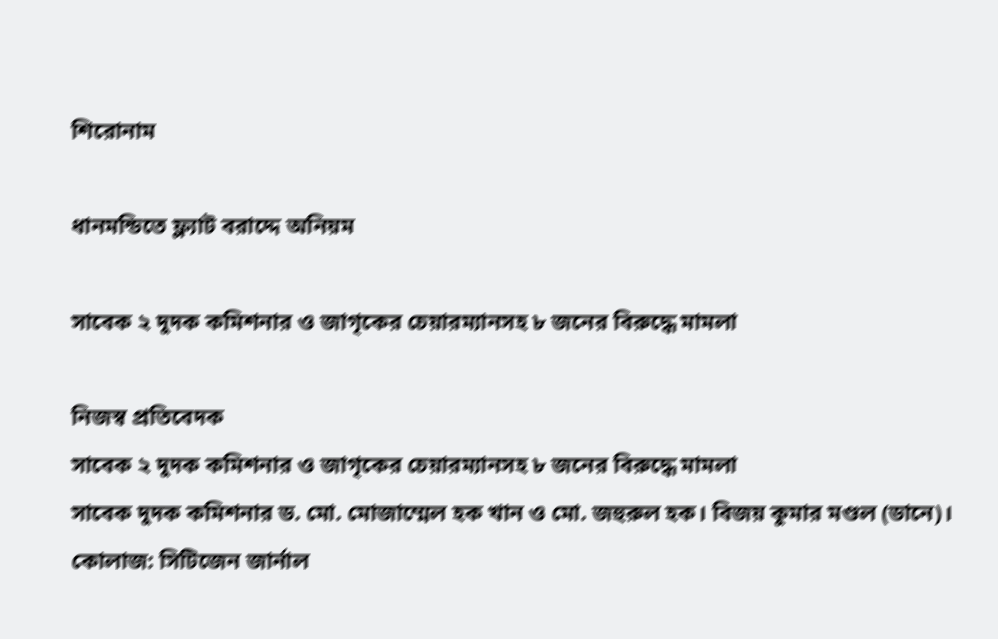শিরোনাম

ধানমন্ডিতে ফ্ল্যাট বরাদ্দে অনিয়ম

সাবেক ২ দুদক কমিশনার ও জাগৃকের চেয়ারম্যানসহ ৮ জনের বিরুদ্ধে মামলা

নিজস্ব প্রতিবেদক
সাবেক ২ দুদক কমিশনার ও জাগৃকের চেয়ারম্যানসহ ৮ জনের বিরুদ্ধে মামলা
সাবেক দুদক কমিশনার ড. মো. মোজাম্মেল হক খান ও মো. জহুরুল হক। বিজয় কুমার মণ্ডল (ডানে)। কোলাজ: সিটিজেন জার্নাল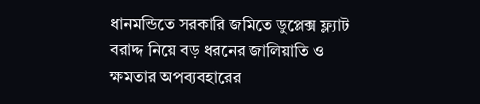ধানমন্ডিতে সরকারি জমিতে ডুপ্লেক্স ফ্ল্যাট বরাদ্দ নিয়ে বড় ধরনের জালিয়াতি ও ক্ষমতার অপব্যবহারের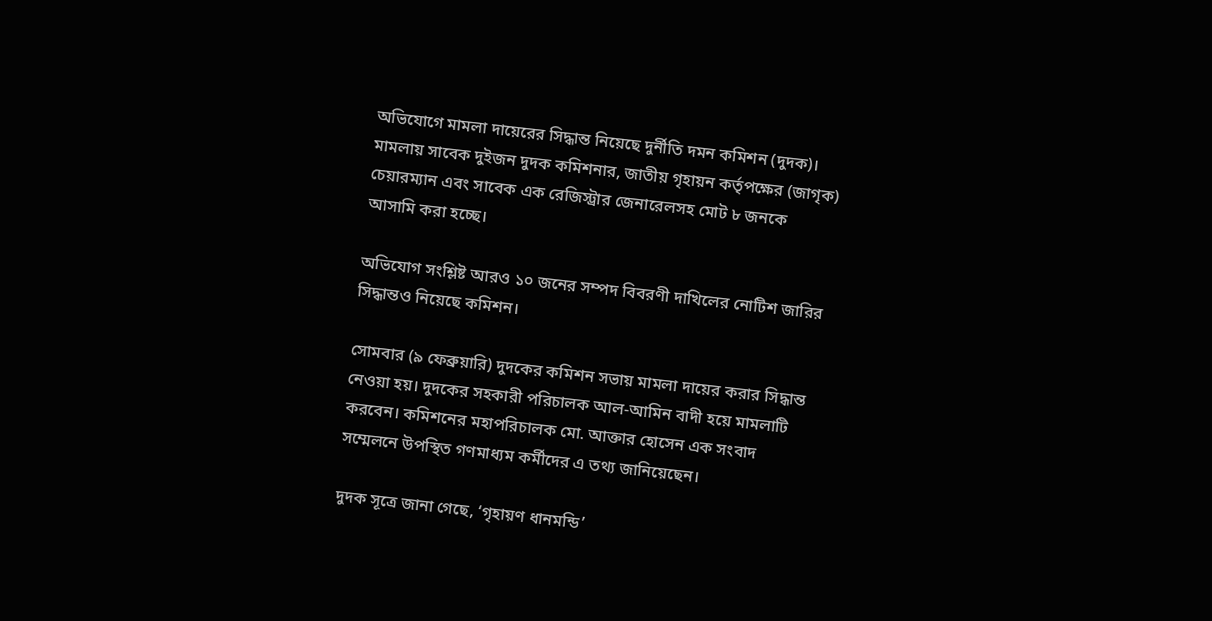অভিযোগে মামলা দায়েরের সিদ্ধান্ত নিয়েছে দুর্নীতি দমন কমিশন (দুদক)। মামলায় সাবেক দুইজন দুদক কমিশনার, জাতীয় গৃহায়ন কর্তৃপক্ষের (জাগৃক) চেয়ারম্যান এবং সাবেক এক রেজিস্ট্রার জেনারেলসহ মোট ৮ জনকে আসামি করা হচ্ছে।

অভিযোগ সংশ্লিষ্ট আরও ১০ জনের সম্পদ বিবরণী দাখিলের নোটিশ জারির সিদ্ধান্তও নিয়েছে কমিশন।

সোমবার (৯ ফেব্রুয়ারি) দুদকের কমিশন সভায় মামলা দায়ের করার সিদ্ধান্ত নেওয়া হয়। দুদকের সহকারী পরিচালক আল-আমিন বাদী হয়ে মামলাটি করবেন। কমিশনের মহাপরিচালক মো. আক্তার হোসেন এক সংবাদ সম্মেলনে উপস্থিত গণমাধ্যম কর্মীদের এ তথ্য জানিয়েছেন।

দুদক সূত্রে জানা গেছে, ‘গৃহায়ণ ধানমন্ডি’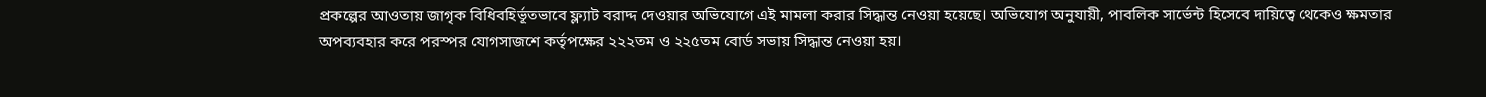প্রকল্পের আওতায় জাগৃক বিধিবহির্ভূতভাবে ফ্ল্যাট বরাদ্দ দেওয়ার অভিযোগে এই মামলা করার সিদ্ধান্ত নেওয়া হয়েছে। অভিযোগ অনুযায়ী, পাবলিক সার্ভেন্ট হিসেবে দায়িত্বে থেকেও ক্ষমতার অপব্যবহার করে পরস্পর যোগসাজশে কর্তৃপক্ষের ২২২তম ও ২২৫তম বোর্ড সভায় সিদ্ধান্ত নেওয়া হয়।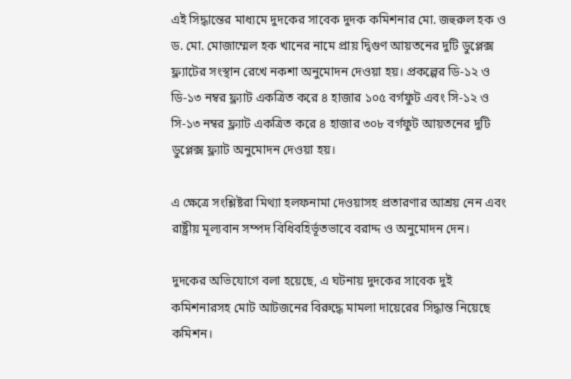এই সিদ্ধান্তের মাধ্যমে দুদকের সাবেক দুদক কমিশনার মো. জহুরুল হক ও ড. মো. মোজাম্মেল হক খানের নামে প্রায় দ্বিগুণ আয়তনের দুটি ডুপ্লেক্স ফ্ল্যাটের সংস্থান রেখে নকশা অনুমোদন দেওয়া হয়। প্রকল্পের ডি-১২ ও ডি-১৩ নম্বর ফ্ল্যাট একত্রিত করে ৪ হাজার ১০৫ বর্গফুট এবং সি-১২ ও সি-১৩ নম্বর ফ্ল্যাট একত্রিত করে ৪ হাজার ৩০৮ বর্গফুট আয়তনের দুটি ডুপ্লেক্স ফ্ল্যাট অনুমোদন দেওয়া হয়।

এ ক্ষেত্রে সংশ্লিষ্টরা মিথ্যা হলফনামা দেওয়াসহ প্রতারণার আশ্রয় নেন এবং রাষ্ট্রীয় মূল্যবান সম্পদ বিধিবহির্ভূতভাবে বরাদ্দ ও অনুমোদন দেন।

দুদকের অভিযোগে বলা হয়েছে, এ ঘটনায় দুদকের সাবেক দুই কমিশনারসহ মোট আটজনের বিরুদ্ধে মামলা দায়েরের সিদ্ধান্ত নিয়েছে কমিশন।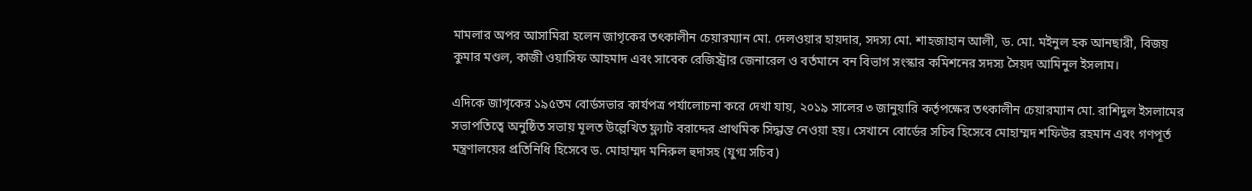মামলার অপর আসামিরা হলেন জাগৃকের তৎকালীন চেয়ারম্যান মো. দেলওয়ার হায়দার, সদস্য মো. শাহজাহান আলী, ড. মো. মইনুল হক আনছারী, বিজয় কুমার মণ্ডল, কাজী ওয়াসিফ আহমাদ এবং সাবেক রেজিস্ট্রার জেনারেল ও বর্তমানে বন বিভাগ সংস্কার কমিশনের সদস্য সৈয়দ আমিনুল ইসলাম।

এদিকে জাগৃকের ১৯৫তম বোর্ডসভার কার্যপত্র পর্যালোচনা করে দেখা যায়, ২০১৯ সালের ৩ জানুয়ারি কর্তৃপক্ষের তৎকালীন চেয়ারম্যান মো. রাশিদুল ইসলামের সভাপতিত্বে অনুষ্ঠিত সভায় মূলত উল্লেখিত ফ্ল্যাট বরাদ্দের প্রাথমিক সিদ্ধান্ত নেওয়া হয়। সেখানে বোর্ডের সচিব হিসেবে মোহাম্মদ শফিউর রহমান এবং গণপূর্ত মন্ত্রণালয়ের প্রতিনিধি হিসেবে ড. মোহাম্মদ মনিরুল হুদাসহ (যুগ্ম সচিব)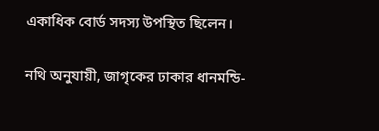একাধিক বোর্ড সদস্য উপস্থিত ছিলেন।

নথি অনুযায়ী, জাগৃকের ঢাকার ধানমন্ডি-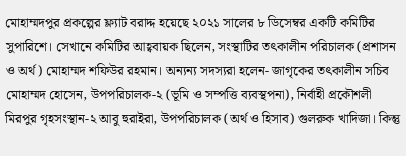মোহাম্মদপুর প্রকল্পের ফ্ল্যাট বরাদ্দ হয়েছে ২০২১ সালের ৮ ডিসেম্বর একটি কমিটির সুপারিশে। সেখানে কমিটির আহ্ববায়ক ছিলেন, সংস্থাটির তৎকালীন পরিচালক (প্রশাসন ও অর্থ) মোহাম্মদ শফিউর রহমান। অন্যন্য সদস্যরা হলেন- জাগৃকের তৎকালীন সচিব মোহাম্মদ হোসেন, উপপরিচালক-২ (ভূমি ও সম্পত্তি ব্যবস্থপনা), নির্বাহী প্রকৌশলী মিরপুর গৃহসংস্থান-২ আবু হুরাইরা, উপপরিচালক (অর্থ ও হিসাব) গুলরুক খাদিজা। কিন্তু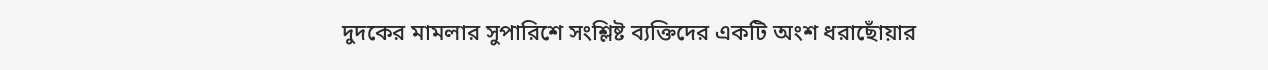দুদকের মামলার সুপারিশে সংশ্লিষ্ট ব্যক্তিদের একটি অংশ ধরাছোঁয়ার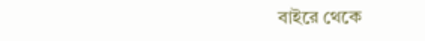বাইরে থেকে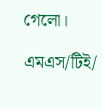গেলো।

এমএস/টিই/